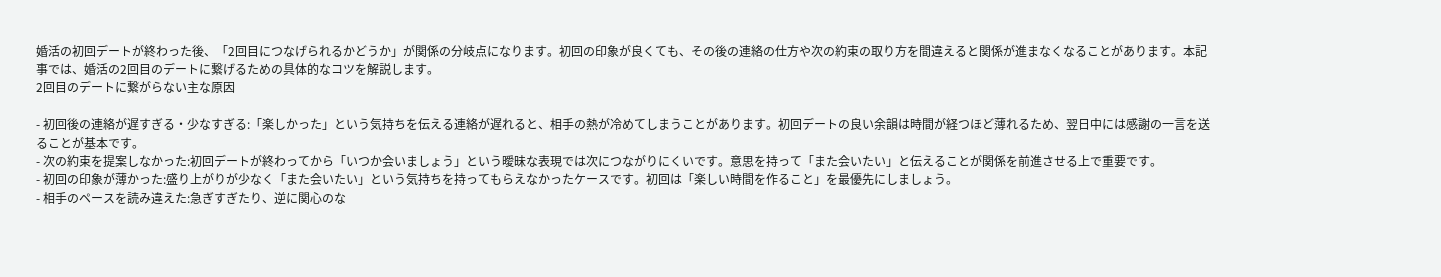婚活の初回デートが終わった後、「2回目につなげられるかどうか」が関係の分岐点になります。初回の印象が良くても、その後の連絡の仕方や次の約束の取り方を間違えると関係が進まなくなることがあります。本記事では、婚活の2回目のデートに繋げるための具体的なコツを解説します。
2回目のデートに繋がらない主な原因

- 初回後の連絡が遅すぎる・少なすぎる:「楽しかった」という気持ちを伝える連絡が遅れると、相手の熱が冷めてしまうことがあります。初回デートの良い余韻は時間が経つほど薄れるため、翌日中には感謝の一言を送ることが基本です。
- 次の約束を提案しなかった:初回デートが終わってから「いつか会いましょう」という曖昧な表現では次につながりにくいです。意思を持って「また会いたい」と伝えることが関係を前進させる上で重要です。
- 初回の印象が薄かった:盛り上がりが少なく「また会いたい」という気持ちを持ってもらえなかったケースです。初回は「楽しい時間を作ること」を最優先にしましょう。
- 相手のペースを読み違えた:急ぎすぎたり、逆に関心のな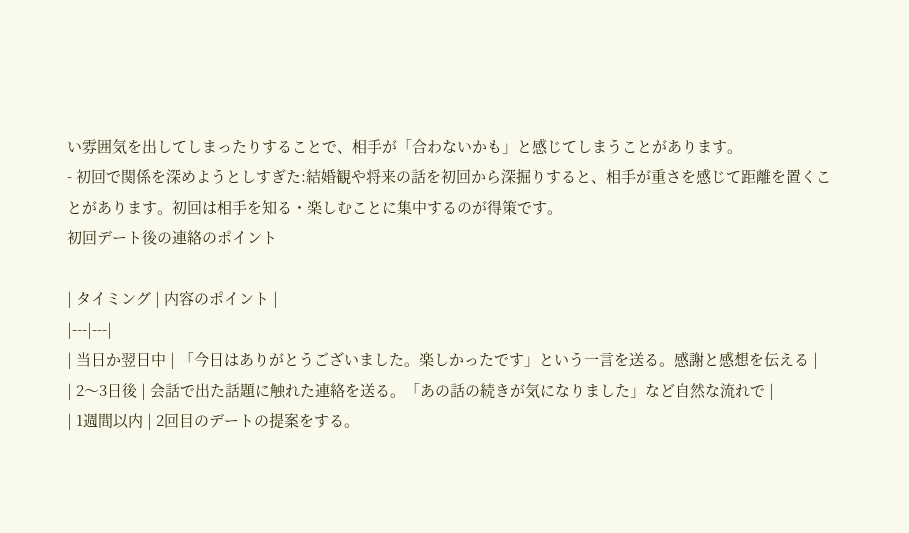い雰囲気を出してしまったりすることで、相手が「合わないかも」と感じてしまうことがあります。
- 初回で関係を深めようとしすぎた:結婚観や将来の話を初回から深掘りすると、相手が重さを感じて距離を置くことがあります。初回は相手を知る・楽しむことに集中するのが得策です。
初回デート後の連絡のポイント

| タイミング | 内容のポイント |
|---|---|
| 当日か翌日中 | 「今日はありがとうございました。楽しかったです」という一言を送る。感謝と感想を伝える |
| 2〜3日後 | 会話で出た話題に触れた連絡を送る。「あの話の続きが気になりました」など自然な流れで |
| 1週間以内 | 2回目のデートの提案をする。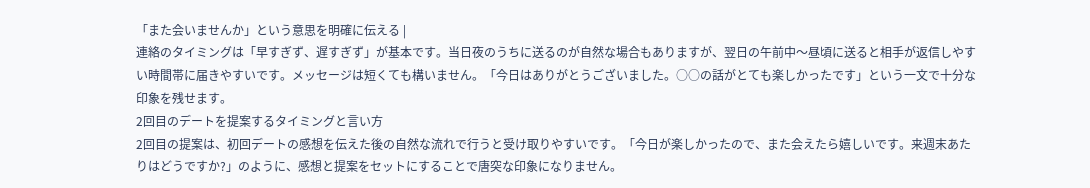「また会いませんか」という意思を明確に伝える |
連絡のタイミングは「早すぎず、遅すぎず」が基本です。当日夜のうちに送るのが自然な場合もありますが、翌日の午前中〜昼頃に送ると相手が返信しやすい時間帯に届きやすいです。メッセージは短くても構いません。「今日はありがとうございました。○○の話がとても楽しかったです」という一文で十分な印象を残せます。
2回目のデートを提案するタイミングと言い方
2回目の提案は、初回デートの感想を伝えた後の自然な流れで行うと受け取りやすいです。「今日が楽しかったので、また会えたら嬉しいです。来週末あたりはどうですか?」のように、感想と提案をセットにすることで唐突な印象になりません。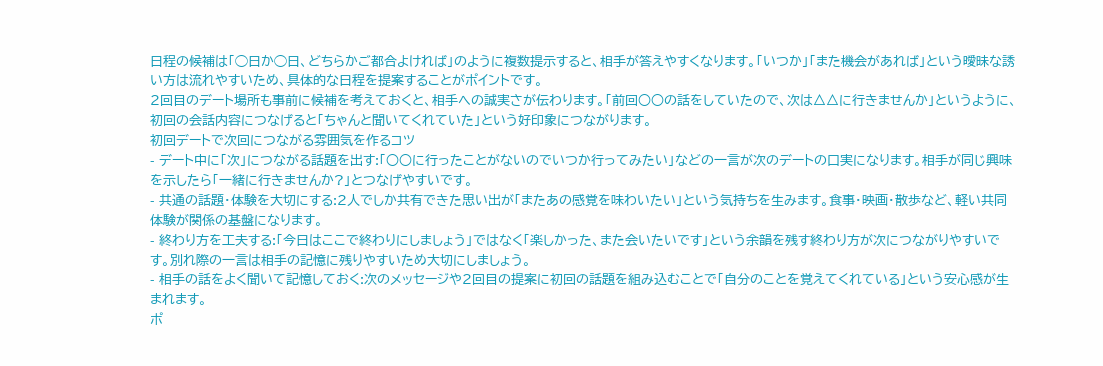日程の候補は「◯日か◯日、どちらかご都合よければ」のように複数提示すると、相手が答えやすくなります。「いつか」「また機会があれば」という曖昧な誘い方は流れやすいため、具体的な日程を提案することがポイントです。
2回目のデート場所も事前に候補を考えておくと、相手への誠実さが伝わります。「前回○○の話をしていたので、次は△△に行きませんか」というように、初回の会話内容につなげると「ちゃんと聞いてくれていた」という好印象につながります。
初回デートで次回につながる雰囲気を作るコツ
- デート中に「次」につながる話題を出す:「○○に行ったことがないのでいつか行ってみたい」などの一言が次のデートの口実になります。相手が同じ興味を示したら「一緒に行きませんか?」とつなげやすいです。
- 共通の話題・体験を大切にする:2人でしか共有できた思い出が「またあの感覚を味わいたい」という気持ちを生みます。食事・映画・散歩など、軽い共同体験が関係の基盤になります。
- 終わり方を工夫する:「今日はここで終わりにしましょう」ではなく「楽しかった、また会いたいです」という余韻を残す終わり方が次につながりやすいです。別れ際の一言は相手の記憶に残りやすいため大切にしましょう。
- 相手の話をよく聞いて記憶しておく:次のメッセージや2回目の提案に初回の話題を組み込むことで「自分のことを覚えてくれている」という安心感が生まれます。
ポ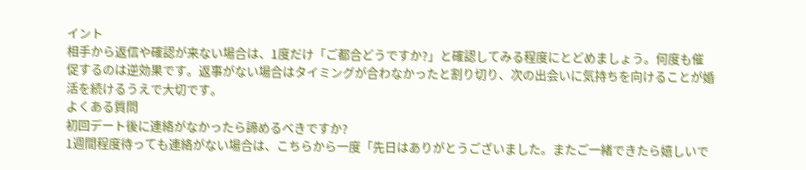イント
相手から返信や確認が来ない場合は、1度だけ「ご都合どうですか?」と確認してみる程度にとどめましょう。何度も催促するのは逆効果です。返事がない場合はタイミングが合わなかったと割り切り、次の出会いに気持ちを向けることが婚活を続けるうえで大切です。
よくある質問
初回デート後に連絡がなかったら諦めるべきですか?
1週間程度待っても連絡がない場合は、こちらから一度「先日はありがとうございました。またご一緒できたら嬉しいで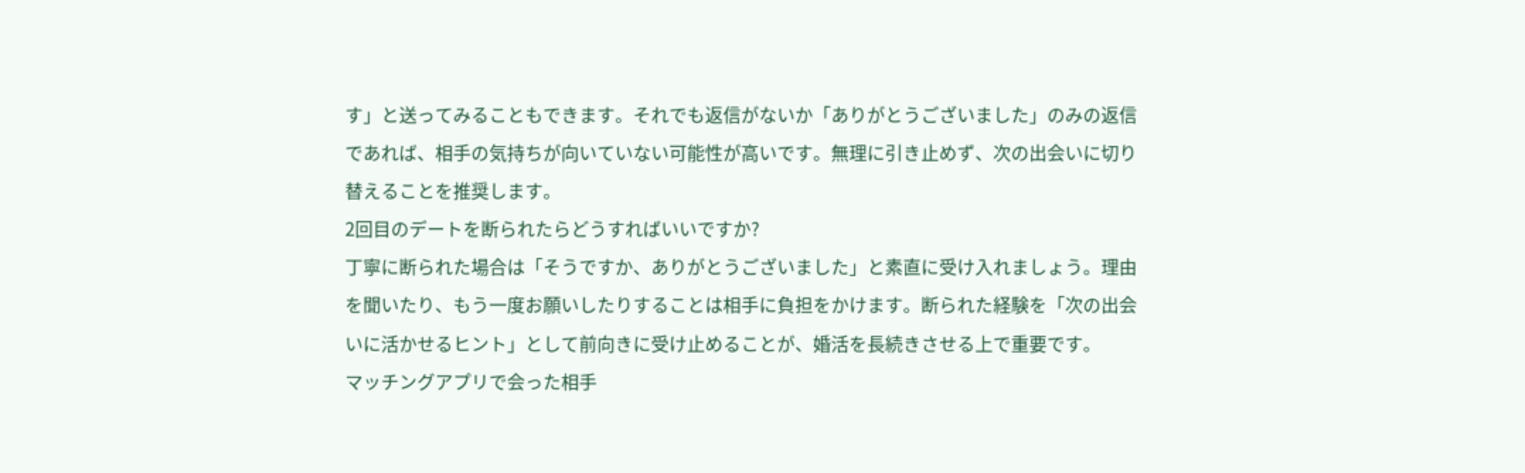す」と送ってみることもできます。それでも返信がないか「ありがとうございました」のみの返信であれば、相手の気持ちが向いていない可能性が高いです。無理に引き止めず、次の出会いに切り替えることを推奨します。
2回目のデートを断られたらどうすればいいですか?
丁寧に断られた場合は「そうですか、ありがとうございました」と素直に受け入れましょう。理由を聞いたり、もう一度お願いしたりすることは相手に負担をかけます。断られた経験を「次の出会いに活かせるヒント」として前向きに受け止めることが、婚活を長続きさせる上で重要です。
マッチングアプリで会った相手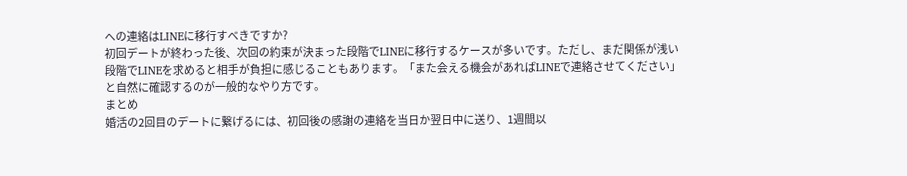への連絡はLINEに移行すべきですか?
初回デートが終わった後、次回の約束が決まった段階でLINEに移行するケースが多いです。ただし、まだ関係が浅い段階でLINEを求めると相手が負担に感じることもあります。「また会える機会があればLINEで連絡させてください」と自然に確認するのが一般的なやり方です。
まとめ
婚活の2回目のデートに繋げるには、初回後の感謝の連絡を当日か翌日中に送り、1週間以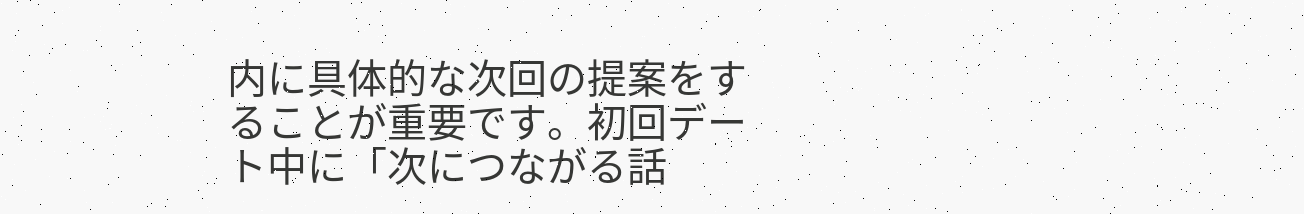内に具体的な次回の提案をすることが重要です。初回デート中に「次につながる話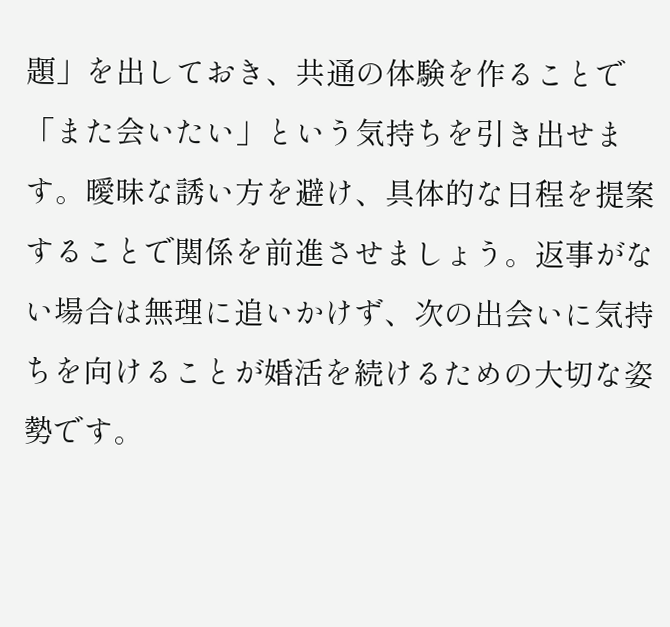題」を出しておき、共通の体験を作ることで「また会いたい」という気持ちを引き出せます。曖昧な誘い方を避け、具体的な日程を提案することで関係を前進させましょう。返事がない場合は無理に追いかけず、次の出会いに気持ちを向けることが婚活を続けるための大切な姿勢です。